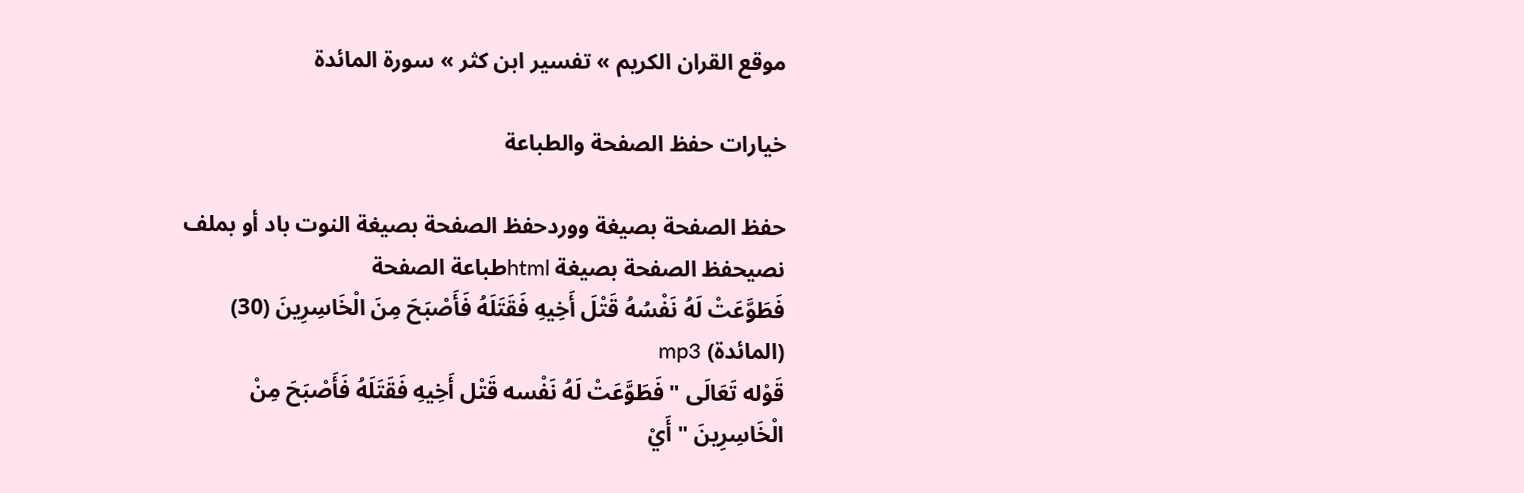موقع القران الكريم » تفسير ابن كثر » سورة المائدة

خيارات حفظ الصفحة والطباعة

حفظ الصفحة بصيغة ووردحفظ الصفحة بصيغة النوت باد أو بملف نصيحفظ الصفحة بصيغة htmlطباعة الصفحة
فَطَوَّعَتْ لَهُ نَفْسُهُ قَتْلَ أَخِيهِ فَقَتَلَهُ فَأَصْبَحَ مِنَ الْخَاسِرِينَ (30) (المائدة) mp3
قَوْله تَعَالَى " فَطَوَّعَتْ لَهُ نَفْسه قَتْل أَخِيهِ فَقَتَلَهُ فَأَصْبَحَ مِنْ الْخَاسِرِينَ " أَيْ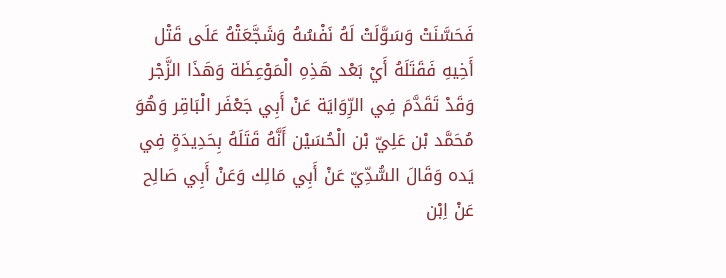فَحَسَّنَتْ وَسَوَّلَتْ لَهُ نَفْسُهُ وَشَجَّعَتْهُ عَلَى قَتْل أَخِيهِ فَقَتَلَهُ أَيْ بَعْد هَذِهِ الْمَوْعِظَة وَهَذَا الزَّجْر وَقَدْ تَقَدَّمَ فِي الرِّوَايَة عَنْ أَبِي جَعْفَر الْبَاقِر وَهُوَ مُحَمَّد بْن عَلِيّ بْن الْحُسَيْن أَنَّهُ قَتَلَهُ بِحَدِيدَةٍ فِي يَده وَقَالَ السُّدِّيّ عَنْ أَبِي مَالِك وَعَنْ أَبِي صَالِح عَنْ اِبْن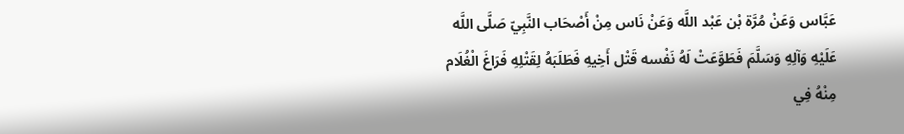عَبَّاس وَعَنْ مُرَّة بْن عَبْد اللَّه وَعَنْ نَاس مِنْ أَصْحَاب النَّبِيّ صَلَّى اللَّه عَلَيْهِ وَآلِهِ وَسَلَّمَ فَطَوَّعَتْ لَهُ نَفْسه قَتْل أَخِيهِ فَطَلَبَهُ لِقَتْلِهِ فَرَاغَ الْغُلَام مِنْهُ فِي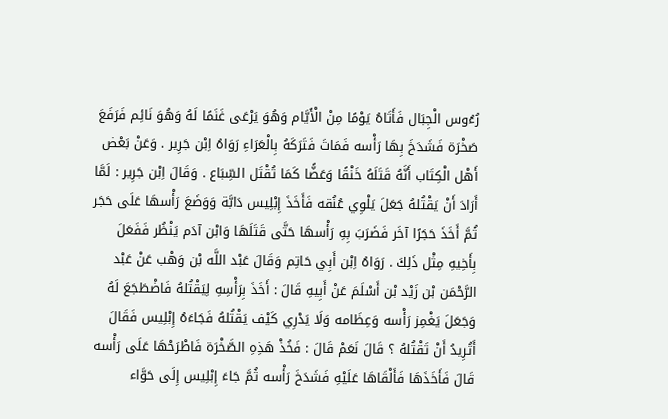رُءُوس الْجِبَال فَأَتَاهُ يَوْمًا مِنْ الْأَيَّام وَهُوَ يَرْعَى غَنَمًا لَهُ وَهُوَ نَائِم فَرَفَعَ صَخْرَة فَشَدَخَ بِهَا رَأْسه فَمَاتَ فَتَرَكَهُ بِالْعَرَاءِ رَوَاهُ اِبْن جَرِير . وَعَنْ بَعْض أَهْل الْكِتَاب أَنَّهُ قَتَلَهُ خَنْقًا وَعَضًّا كَمَا تُقْتَل السِّبَاع . وَقَالَ اِبْن جَرِير : لَمَّا أَرَادَ أَنْ يَقْتُلهُ جَعَلَ يَلْوِي عُنُقه فَأَخَذَ إِبْلِيس دَابَّة وَوَضَعَ رَأْسهَا عَلَى حَجَر ثُمَّ أَخَذَ حَجَرًا آخَر فَضَرَبَ بِهِ رَأْسهَا حَتَّى قَتَلَهَا وَابْن آدَم يَنْظُر فَفَعَلَ بِأَخِيهِ مِثْل ذَلِكَ . رَوَاهُ اِبْن أَبِي حَاتِم وَقَالَ عَبْد اللَّه بْن وَهْب عَنْ عَبْد الرَّحْمَن بْن زَيْد بْن أَسْلَمَ عَنْ أَبِيهِ قَالَ : أَخَذَ بِرَأْسِهِ لِيَقْتُلهُ فَاضْطَجَعَ لَهُ وَجَعَلَ يَغْمِز رَأْسه وَعِظَامه وَلَا يَدْرِي كَيْف يَقْتُلهُ فَجَاءَهُ إِبْلِيس فَقَالَ أَتُرِيدُ أَنْ تَقْتُلهُ ؟ قَالَ نَعَمْ قَالَ : فَخُذْ هَذِهِ الصَّخْرَة فَاطْرَحْهَا عَلَى رَأْسه قَالَ فَأَخَذَهَا فَأَلْقَاهَا عَلَيْهِ فَشَدَخَ رَأْسه ثُمَّ جَاءَ إِبْلِيس إِلَى حَوَّاء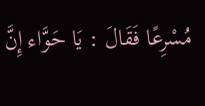مُسْرِعًا فَقَالَ : يَا حَوَّاء إِنَّ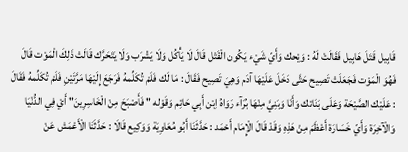قَابِيل قَتَلَ هَابِيل فَقَالَتْ لَهُ : وَيْحك وَأَيّ شَيْء يَكُون الْقَتْل قَالَ لَا يَأْكُل وَلَا يَشْرَب وَلَا يَتَحَرَّك قَالَتْ ذَلِكَ الْمَوْت قَالَ فَهُوَ الْمَوْت فَجَعَلَتْ تَصِيح حَتَّى دَخَلَ عَلَيْهَا آدَم وَهِيَ تَصِيح فَقَالَ : مَا لَك فَلَمْ تُكَلِّمهُ فَرَجَعَ إِلَيْهَا مَرَّتَيْنِ فَلَمْ تُكَلِّمهُ فَقَالَ : عَلَيْك الصَّيْحَة وَعَلَى بَنَاتك وَأَنَا وَبَنِيَّ مِنْهَا بُرَآء رَوَاهُ اِبْن أَبِي حَاتِم وَقَوْله " فَأَصْبَحَ مِنْ الْخَاسِرِينَ" أَيْ فِي الدُّنْيَا وَالْآخِرَة وَأَيّ خَسَارَة أَعْظَمَ مِنْ هَذِهِ وَقَدْ قَالَ الْإِمَام أَحْمَد : حَدَّثَنَا أَبُو مُعَاوِيَة وَوَكِيع قَالَا : حَدَّثَنَا الْأَعْمَش عَنْ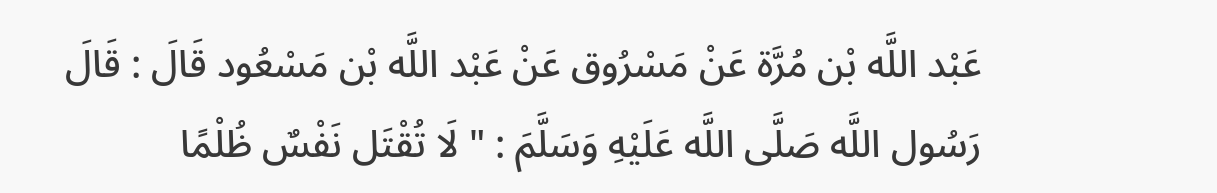عَبْد اللَّه بْن مُرَّة عَنْ مَسْرُوق عَنْ عَبْد اللَّه بْن مَسْعُود قَالَ : قَالَ رَسُول اللَّه صَلَّى اللَّه عَلَيْهِ وَسَلَّمَ : " لَا تُقْتَل نَفْسٌ ظُلْمًا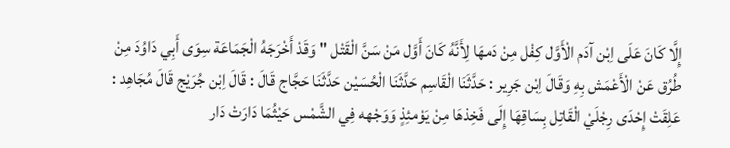إِلَّا كَانَ عَلَى اِبْن آدَم الْأَوَّل كِفْل مِنْ دَمهَا لِأَنَّهُ كَانَ أَوَّل مَنْ سَنَّ الْقَتْل " وَقَدْ أَخْرَجَهُ الْجَمَاعَة سِوَى أَبِي دَاوُدَ مِنْ طُرُق عَنْ الْأَعْمَش بِهِ وَقَالَ اِبْن جَرِير : حَدَّثَنَا الْقَاسِم حَدَّثَنَا الْحُسَيْن حَدَّثَنَا حَجَّاج قَالَ : قَالَ اِبْن جُرَيْج قَالَ مُجَاهِد : عَلِقَتْ إِحْدَى رِجْلَيْ الْقَاتِل بِسَاقِهَا إِلَى فَخِذهَا مِنْ يَوْمئِذٍ وَوَجْهه فِي الشَّمْس حَيْثُمَا دَارَتْ دَار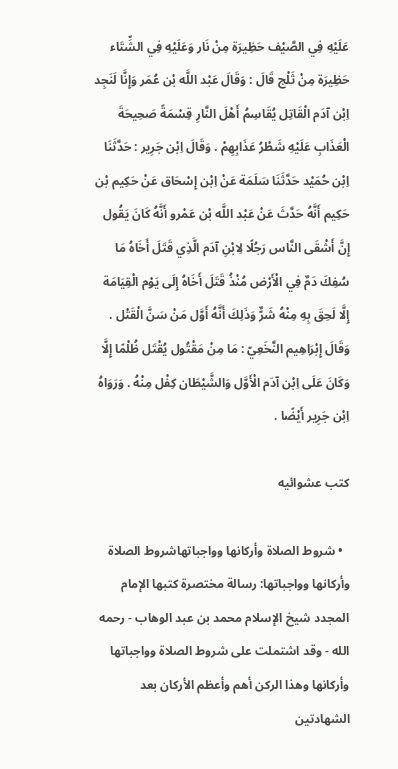عَلَيْهِ فِي الصَّيْف حَظِيرَة مِنْ نَار وَعَلَيْهِ فِي الشِّتَاء حَظِيرَة مِنْ ثَلْج قَالَ : وَقَالَ عَبْد اللَّه بْن عُمَر وَإِنَّا لَنَجِد اِبْن آدَم الْقَاتِل يُقَاسِمُ أَهْلَ النَّارِ قِسْمَةً صَحِيحَةَ الْعَذَابِ عَلَيْهِ شَطْرُ عَذَابِهِمْ . وَقَالَ اِبْن جَرِير : حَدَّثَنَا اِبْن حُمَيْد حَدَّثَنَا سَلَمَة عَنْ اِبْن إِسْحَاق عَنْ حَكِيم بْن حَكِيم أَنَّهُ حَدَّثَ عَنْ عَبْد اللَّه بْن عَمْرو أَنَّهُ كَانَ يَقُول إِنَّ أَشْقَى النَّاس رَجُلًا لِابْنِ آدَم الَّذِي قَتَلَ أَخَاهُ مَا سُفِكَ دَمٌ فِي الْأَرْض مُنْذُ قَتَلَ أَخَاهُ إِلَى يَوْم الْقِيَامَة إِلَّا لَحِقَ بِهِ مِنْهُ شَرٌّ وَذَلِكَ أَنَّهُ أَوَّل مَنْ سَنَّ الْقَتْل . وَقَالَ إِبْرَاهِيم النَّخَعِيّ : مَا مِنْ مَقْتُول يُقْتَل ظُلْمًا إِلَّا وَكَانَ عَلَى اِبْن آدَم الْأَوَّل وَالشَّيْطَان كِفْل مِنْهُ . وَرَوَاهُ اِبْن جَرِير أَيْضًا .

كتب عشوائيه

  • شروط الصلاة وأركانها وواجباتهاشروط الصلاة وأركانها وواجباتها: رسالة مختصرة كتبها الإمام المجدد شيخ الإسلام محمد بن عبد الوهاب - رحمه الله - وقد اشتملت على شروط الصلاة وواجباتها وأركانها وهذا الركن أهم وأعظم الأركان بعد الشهادتين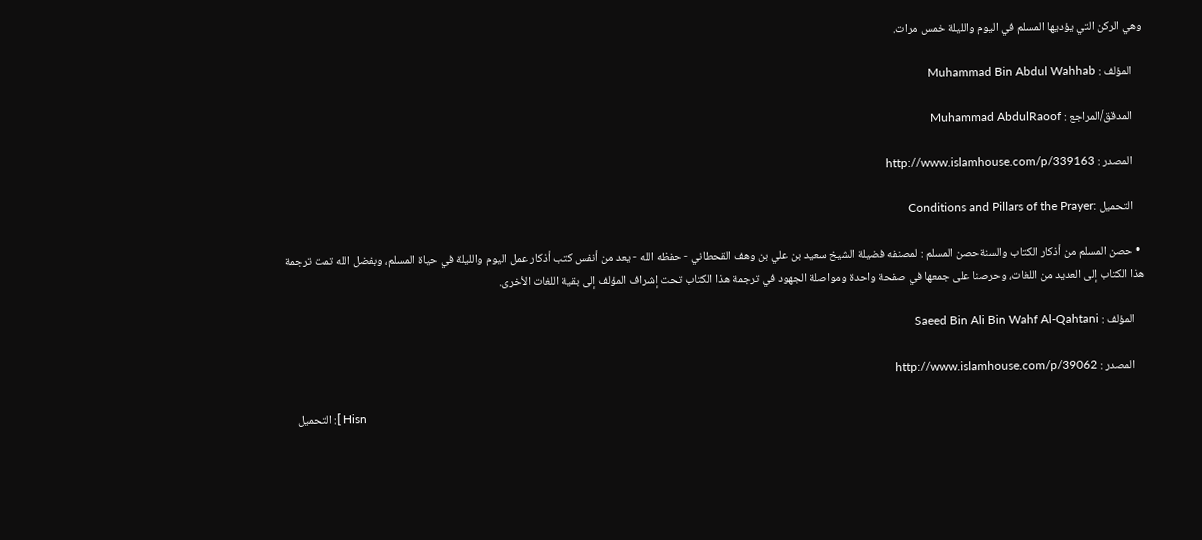وهي الركن التي يؤديها المسلم في اليوم والليلة خمس مرات.

    المؤلف : Muhammad Bin Abdul Wahhab

    المدقق/المراجع : Muhammad AbdulRaoof

    المصدر : http://www.islamhouse.com/p/339163

    التحميل :Conditions and Pillars of the Prayer

  • حصن المسلم من أذكار الكتاب والسنةحصن المسلم : لمصنفه فضيلة الشيخ سعيد بن علي بن وهف القحطاني - حفظه الله - يعد من أنفس كتب أذكار عمل اليوم والليلة في حياة المسلم، وبفضل الله تمت ترجمة هذا الكتاب إلى العديد من اللغات، وحرصنا على جمعها في صفحة واحدة ومواصلة الجهود في ترجمة هذا الكتاب تحت إشراف المؤلف إلى بقية اللغات الأخرى.

    المؤلف : Saeed Bin Ali Bin Wahf Al-Qahtani

    المصدر : http://www.islamhouse.com/p/39062

    التحميل :[ Hisn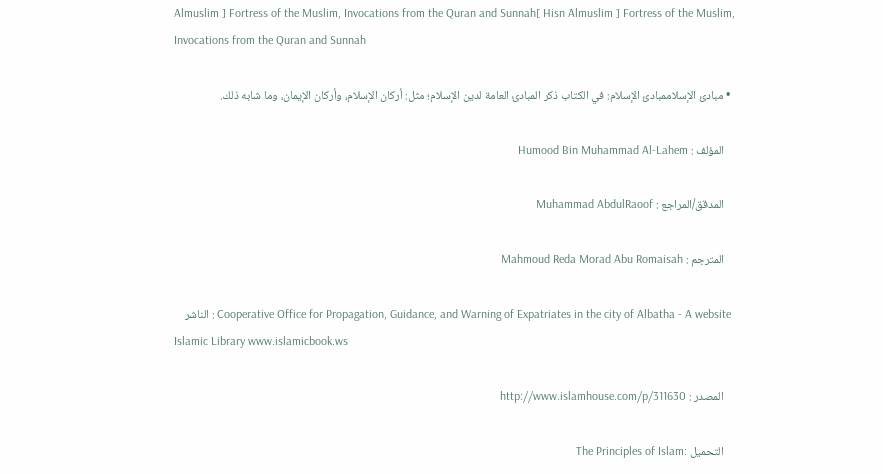Almuslim ] Fortress of the Muslim, Invocations from the Quran and Sunnah[ Hisn Almuslim ] Fortress of the Muslim, Invocations from the Quran and Sunnah

  • مبادئ الإسلاممبادئ الإسلام: في الكتاب ذكر المبادئ العامة لدين الإسلام؛ مثل: أركان الإسلام، وأركان الإيمان، وما شابه ذلك.

    المؤلف : Humood Bin Muhammad Al-Lahem

    المدقق/المراجع : Muhammad AbdulRaoof

    المترجم : Mahmoud Reda Morad Abu Romaisah

    الناشر : Cooperative Office for Propagation, Guidance, and Warning of Expatriates in the city of Albatha - A website Islamic Library www.islamicbook.ws

    المصدر : http://www.islamhouse.com/p/311630

    التحميل :The Principles of Islam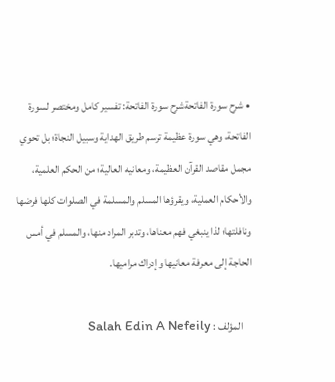• شرح سورة الفاتحةشرح سورة الفاتحة: تفسير كامل ومختصر لسورة الفاتحة، وهي سورة عظيمة ترسم طريق الهداية وسبيل النجاة؛ بل تحوي مجمل مقاصد القرآن العظيمة، ومعانيه العالية؛ من الحكم العلمية، والأحكام العملية، ويقرؤها المسلم والمسلمة في الصلوات كلها فرضها ونافلتها؛ لذا ينبغي فهم معناها، وتدبر المراد منها، والمسلم في أمس الحاجة إلى معرفة معانيها وإدراك مراميها.

    المؤلف : Salah Edin A Nefeily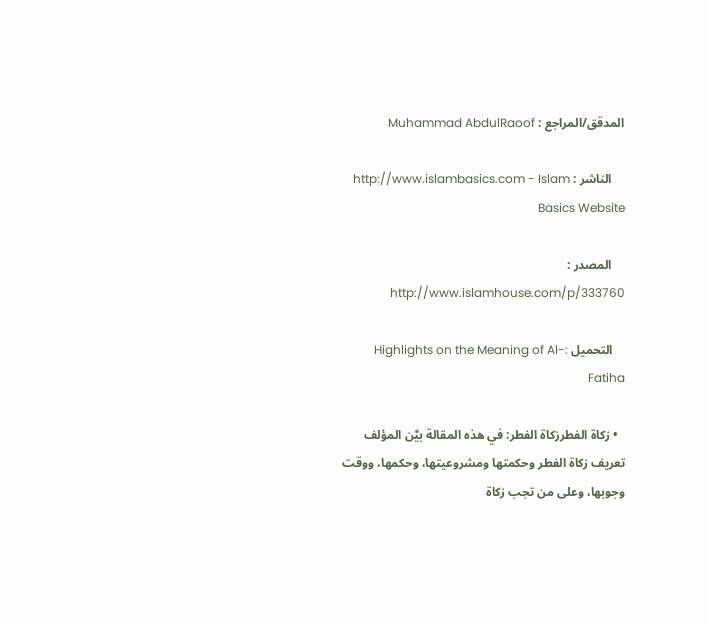المدقق/المراجع : Muhammad AbdulRaoof

    الناشر : http://www.islambasics.com - Islam Basics Website

    المصدر : http://www.islamhouse.com/p/333760

    التحميل :Highlights on the Meaning of Al-Fatiha

  • زكاة الفطرزكاة الفطر: في هذه المقالة بيَّن المؤلف تعريف زكاة الفطر وحكمتها ومشروعيتها، وحكمها، ووقت وجوبها، وعلى من تجب زكاة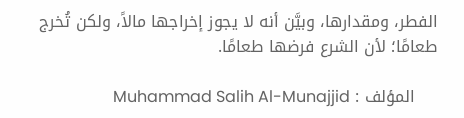الفطر، ومقدارها، وبيَّن أنه لا يجوز إخراجها مالاً، ولكن تُخرج طعامًا؛ لأن الشرع فرضها طعامًا.

    المؤلف : Muhammad Salih Al-Munajjid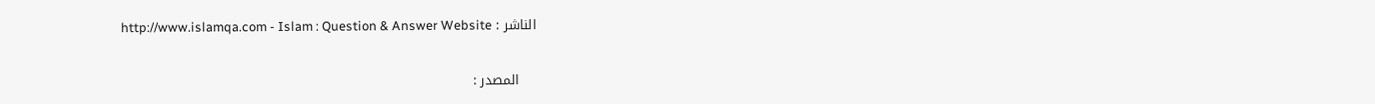الناشر : http://www.islamqa.com - Islam : Question & Answer Website

    المصدر :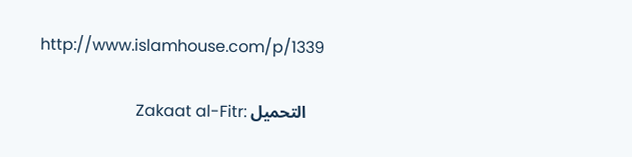http://www.islamhouse.com/p/1339

    التحميل :Zakaat al-Fitr